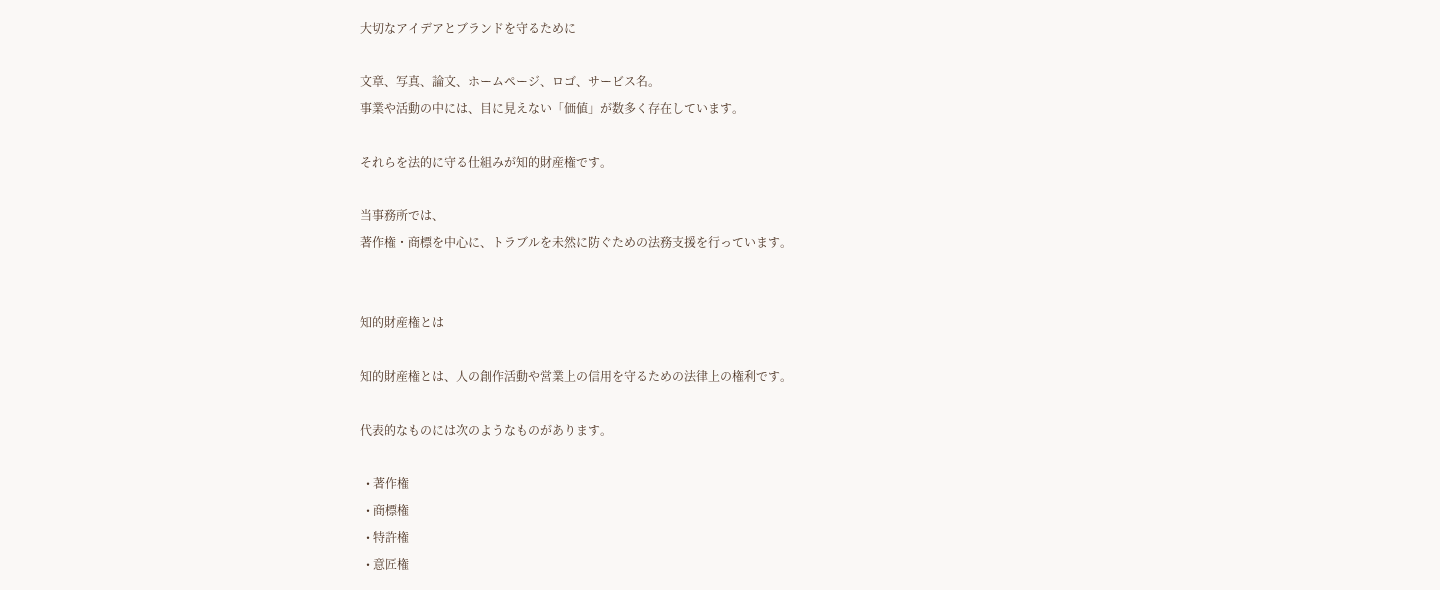大切なアイデアとブランドを守るために

文章、写真、論文、ホームページ、ロゴ、サービス名。
事業や活動の中には、目に見えない「価値」が数多く存在しています。

それらを法的に守る仕組みが知的財産権です。

当事務所では、
著作権・商標を中心に、トラブルを未然に防ぐための法務支援を行っています。


知的財産権とは

知的財産権とは、人の創作活動や営業上の信用を守るための法律上の権利です。

代表的なものには次のようなものがあります。

  • 著作権
  • 商標権
  • 特許権
  • 意匠権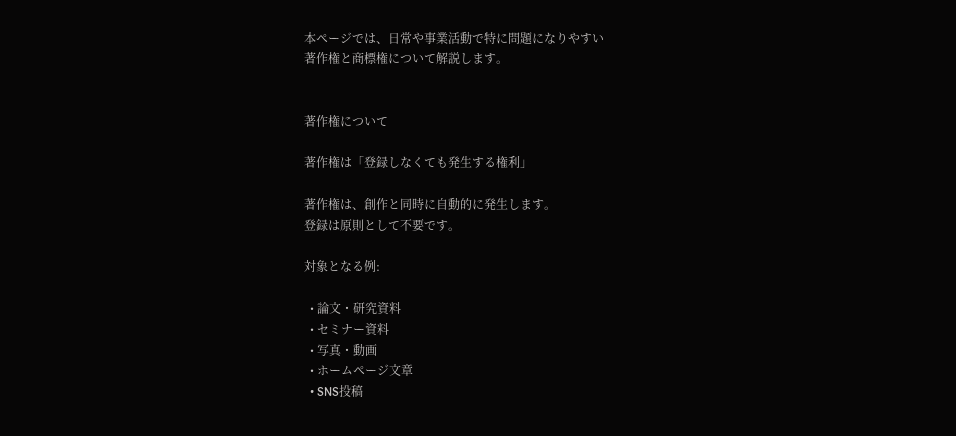本ページでは、日常や事業活動で特に問題になりやすい
著作権と商標権について解説します。


著作権について

著作権は「登録しなくても発生する権利」

著作権は、創作と同時に自動的に発生します。
登録は原則として不要です。

対象となる例:

  • 論文・研究資料
  • セミナー資料
  • 写真・動画
  • ホームページ文章
  • SNS投稿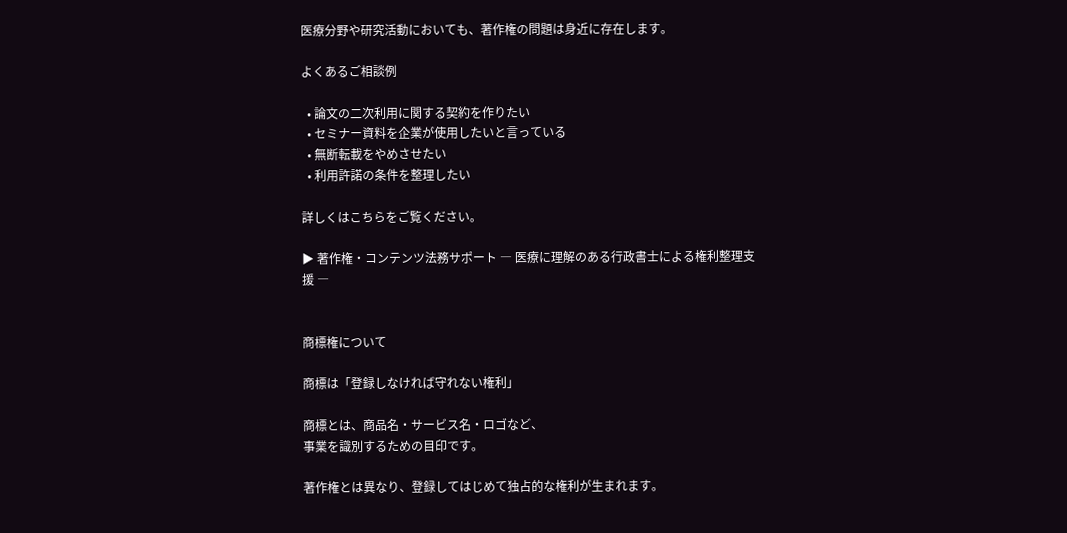医療分野や研究活動においても、著作権の問題は身近に存在します。

よくあるご相談例

  • 論文の二次利用に関する契約を作りたい
  • セミナー資料を企業が使用したいと言っている
  • 無断転載をやめさせたい
  • 利用許諾の条件を整理したい

詳しくはこちらをご覧ください。

▶ 著作権・コンテンツ法務サポート ― 医療に理解のある行政書士による権利整理支援 ―


商標権について

商標は「登録しなければ守れない権利」

商標とは、商品名・サービス名・ロゴなど、
事業を識別するための目印です。

著作権とは異なり、登録してはじめて独占的な権利が生まれます。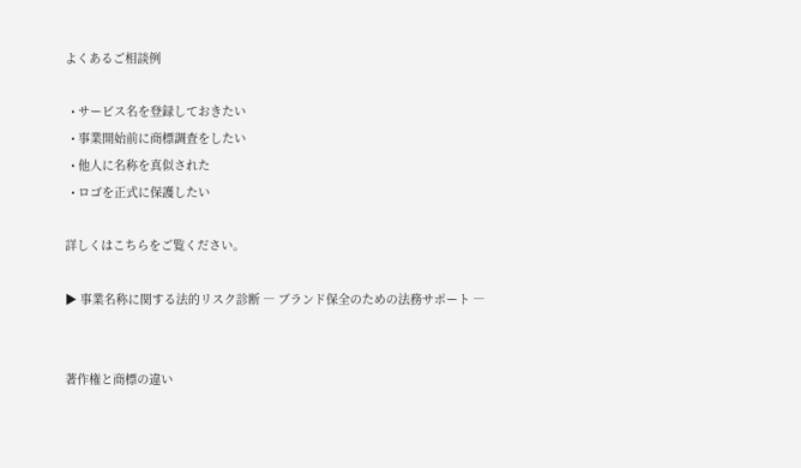よくあるご相談例

  • サービス名を登録しておきたい
  • 事業開始前に商標調査をしたい
  • 他人に名称を真似された
  • ロゴを正式に保護したい

詳しくはこちらをご覧ください。

▶ 事業名称に関する法的リスク診断 ― ブランド保全のための法務サポート ―


著作権と商標の違い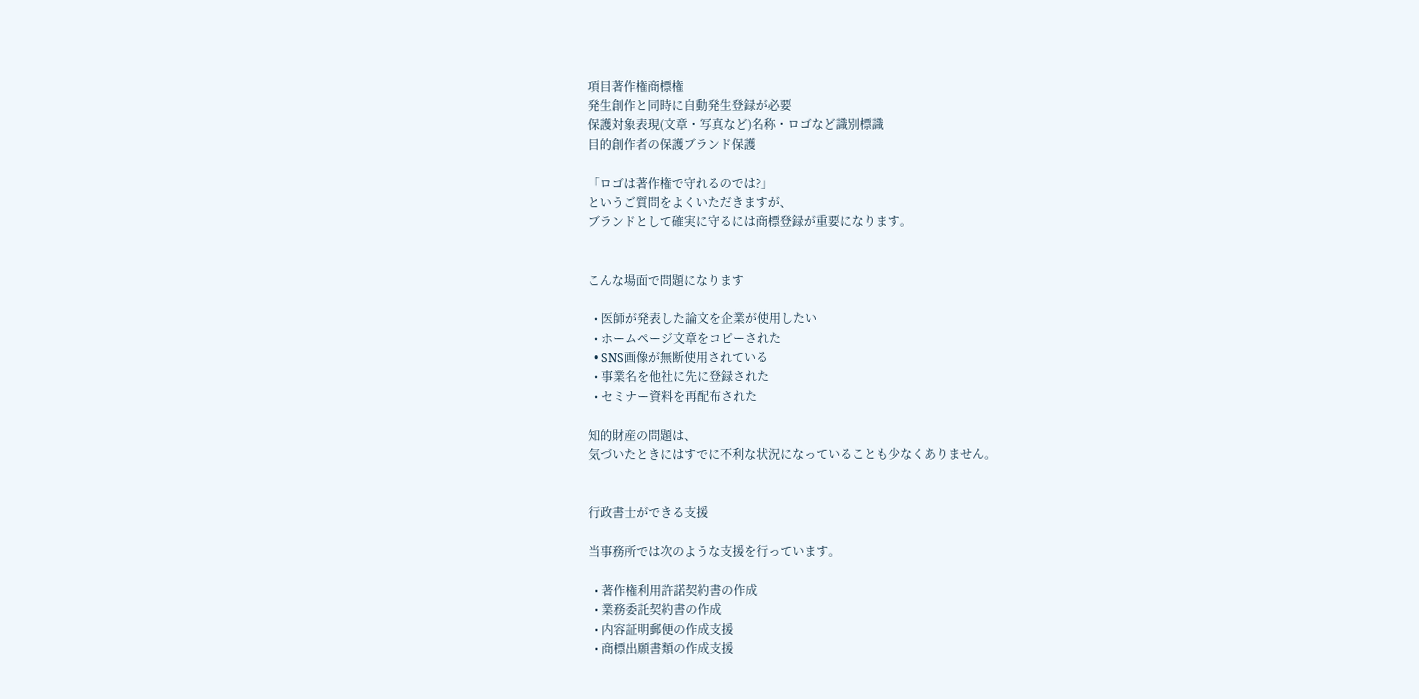項目著作権商標権
発生創作と同時に自動発生登録が必要
保護対象表現(文章・写真など)名称・ロゴなど識別標識
目的創作者の保護ブランド保護

「ロゴは著作権で守れるのでは?」
というご質問をよくいただきますが、
ブランドとして確実に守るには商標登録が重要になります。


こんな場面で問題になります

  • 医師が発表した論文を企業が使用したい
  • ホームページ文章をコピーされた
  • SNS画像が無断使用されている
  • 事業名を他社に先に登録された
  • セミナー資料を再配布された

知的財産の問題は、
気づいたときにはすでに不利な状況になっていることも少なくありません。


行政書士ができる支援

当事務所では次のような支援を行っています。

  • 著作権利用許諾契約書の作成
  • 業務委託契約書の作成
  • 内容証明郵便の作成支援
  • 商標出願書類の作成支援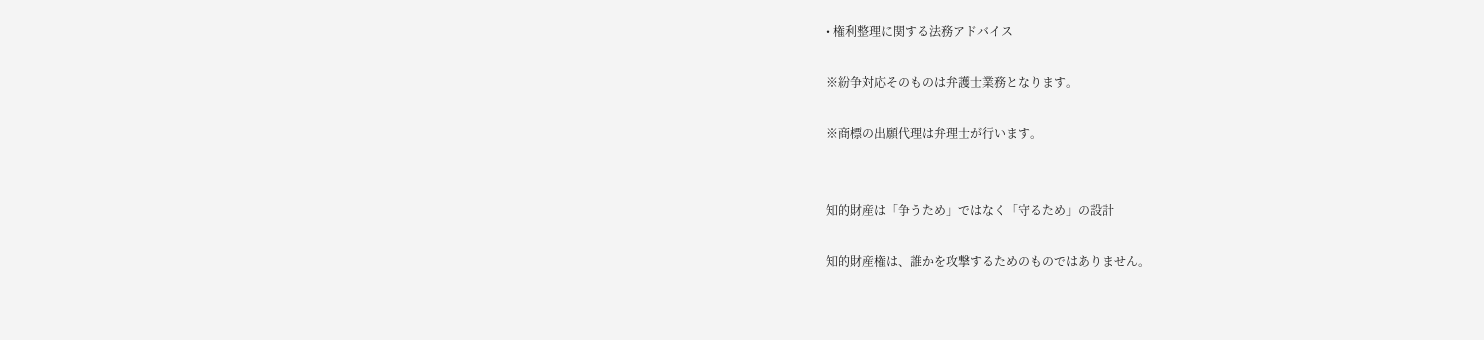• 権利整理に関する法務アドバイス

※紛争対応そのものは弁護士業務となります。

※商標の出願代理は弁理士が行います。


知的財産は「争うため」ではなく「守るため」の設計

知的財産権は、誰かを攻撃するためのものではありません。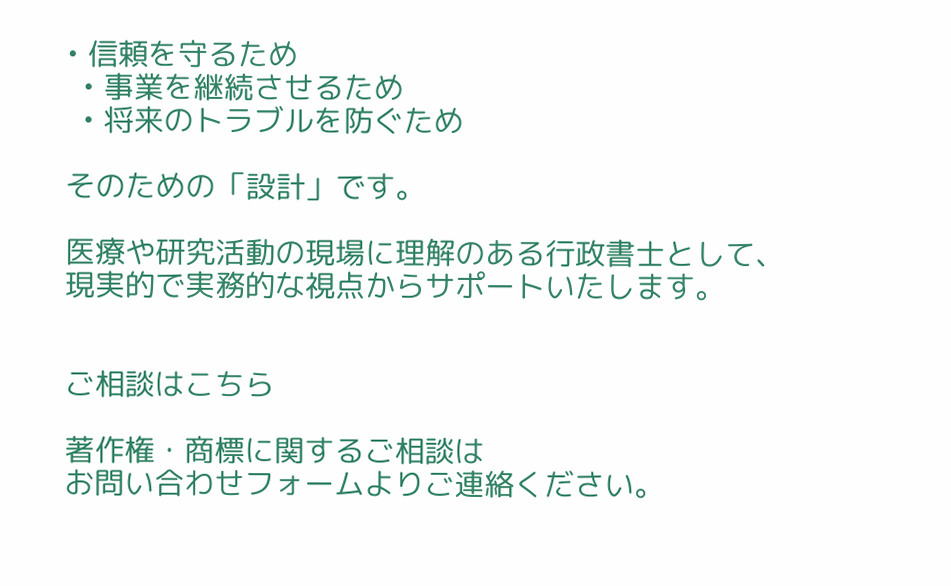• 信頼を守るため
  • 事業を継続させるため
  • 将来のトラブルを防ぐため

そのための「設計」です。

医療や研究活動の現場に理解のある行政書士として、
現実的で実務的な視点からサポートいたします。


ご相談はこちら

著作権・商標に関するご相談は
お問い合わせフォームよりご連絡ください。